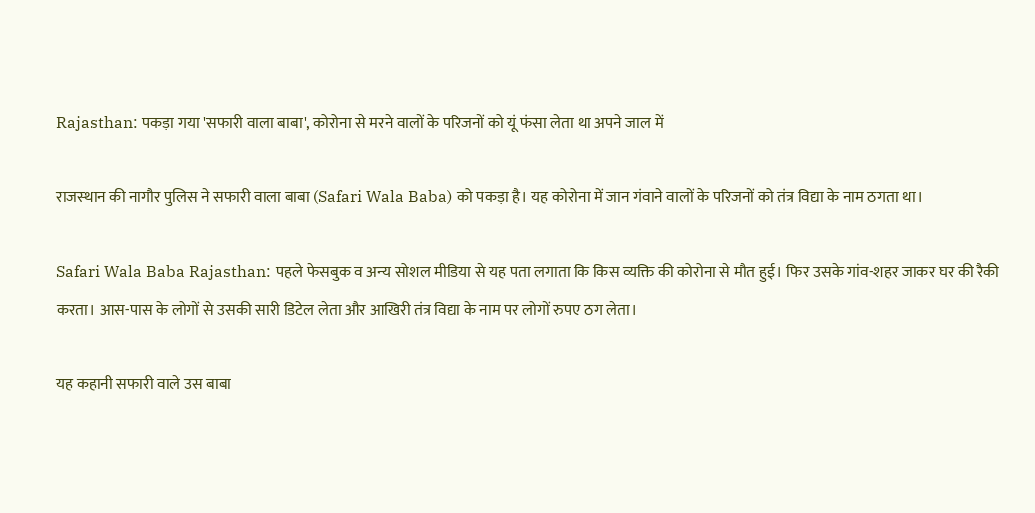Rajasthan: पकड़ा गया 'सफारी वाला बाबा', कोरोना से मरने वालों के परिजनों को यूं फंसा लेता था अपने जाल में

राजस्‍थान की नागौर पुलिस ने सफारी वाला बाबा (Safari Wala Baba) को पकड़ा है। यह कोरोना में जान गंवाने वालों के परिजनों को तंत्र विद्या के नाम ठगता था।

Safari Wala Baba Rajasthan: पहले फेसबुक व अन्‍य सोशल मीडिया से यह पता लगाता कि किस व्‍यक्ति की कोरोना से मौत हुई। फिर उसके गांव-शहर जाकर घर की रैकी करता। आस-पास के लोगों से उसकी सारी डिटेल लेता और आखिरी तंत्र विद्या के नाम पर लोगों रुपए ठग लेता।

यह कहानी सफारी वाले उस बाबा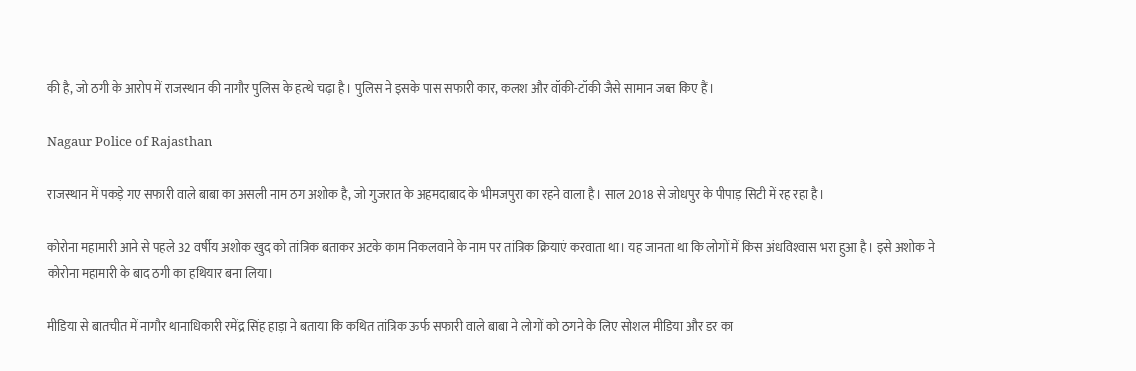की है, जो ठगी के आरोप में राजस्‍थान की नागौर पुलिस के हत्‍थे चढ़ा है। पुलिस ने इसके पास सफारी कार, कलश और वॉकी-टॉकी जैसे सामान जब्‍त किए हैं।

Nagaur Police of Rajasthan

राजस्‍थान में पकड़े गए सफारी वाले बाबा का असली नाम ठग अशोक है, जो गुजरात के अहमदाबाद के भीमजपुरा का रहने वाला है। साल 2018 से जोधपुर के पीपाड़ सिटी में रह रहा है।

कोरोना महामारी आने से पहले 32 वर्षीय अशोक खुद को तांत्रिक बताकर अटके काम निकलवाने के नाम पर तांत्रिक क्रियाएं करवाता था। यह जानता था कि लोगों में किस अंधविश्‍वास भरा हुआ है। इसे अशोक ने कोरोना महामारी के बाद ठगी का हथियार बना लिया।

मीडिया से बातचीत में नागौर थानाधिकारी रमेंद्र सिंह हाड़ा ने बताया कि कथित तांत्रिक ऊर्फ सफारी वाले बाबा ने लोगों को ठगने के लिए सोशल मीडिया और डर का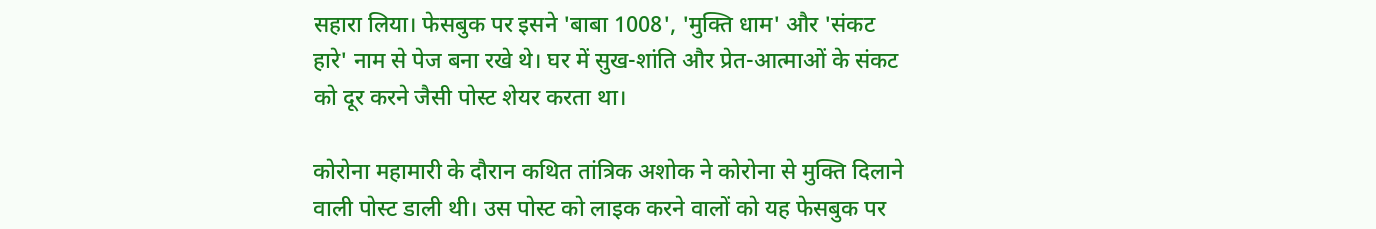सहारा लिया। फेसबुक पर इसने 'बाबा 1008', 'मुक्ति धाम' और 'संकट हारे' नाम से पेज बना रखे थे। घर में सुख-शांति और प्रेत-आत्माओं के संकट को दूर करने जैसी पोस्ट शेयर करता था।

कोरोना महामारी के दौरान कथित तांत्रिक अशोक ने कोरोना से मुक्ति दिलाने वाली पोस्‍ट डाली थी। उस पोस्‍ट को लाइक करने वालों को यह फेसबुक पर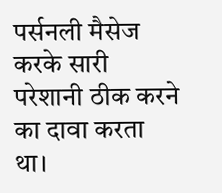पर्सनली मैसेज करके सारी परेशानी ठीक करने का दावा करता था।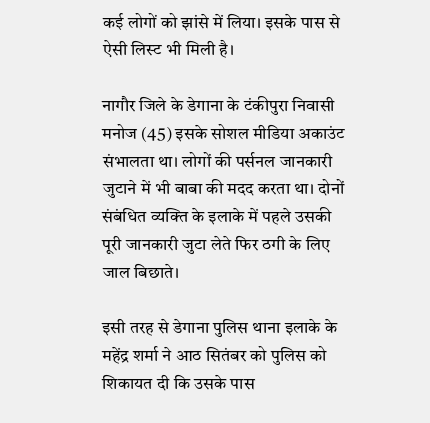कई लोगों को झांसे में लिया। इसके पास से ऐसी लिस्‍ट भी मिली है।

नागौर जिले के डेगाना के टंकीपुरा निवासी मनोज (45) इसके सोशल मीडिया अकाउंट संभालता था। लोगों की पर्सनल जानकारी जुटाने में भी बाबा की मदद करता था। दोनों संबंधित व्‍यक्ति के इलाके में पहले उसकी पूरी जानकारी जुटा लेते फिर ठगी के लिए जाल बिछाते।

इसी तरह से डेगाना पुलिस थाना इलाके के महेंद्र शर्मा ने आठ सितंबर को पुलिस को शिकायत दी कि उसके पास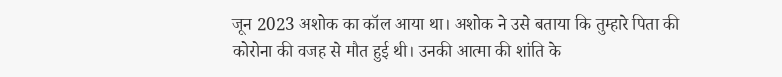जून 2023 अशोक का कॉल आया था। अशोक ने उसे बताया कि तुम्‍हारे पिता की कोरोना की वजह से मौत हुई थी। उनकी आत्‍मा की शांति के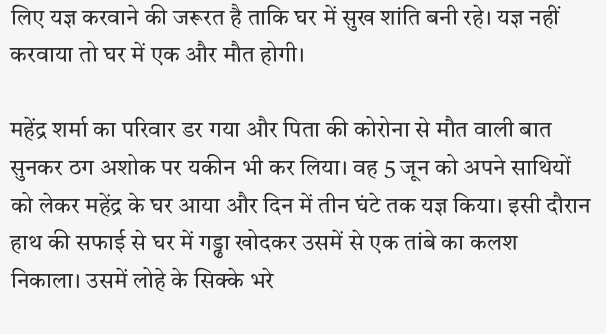लिए यज्ञ करवाने की जरूरत है ताकि घर में सुख शांति बनी रहे। यज्ञ नहीं करवाया तो घर में एक और मौत होगी।

महेंद्र शर्मा का परिवार डर गया और पिता की कोरोना से मौत वाली बात सुनकर ठग अशोक पर यकीन भी कर लिया। वह 5 जून को अपने साथियों को लेकर महेंद्र के घर आया और दिन में तीन घंटे तक यज्ञ किया। इसी दौरान हाथ की सफाई से घर में गड्ढा खोदकर उसमें से एक तांबे का कलश निकाला। उसमें लोहे के सिक्‍के भरे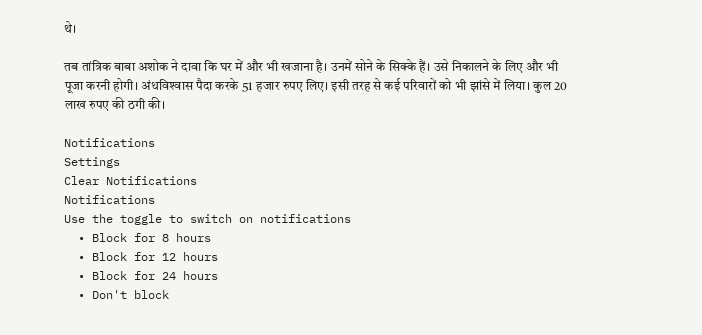थे।

तब तांत्रिक बाबा अशोक ने दावा कि घर में और भी खजाना है। उनमें सोने के सिक्‍के हैं। उसे निकालने के लिए और भी पूजा करनी होगी। अंधविश्‍वास पैदा करके 51 हजार रुपए लिए। इसी तरह से कई परिवारों को भी झांसे में लिया। कुल 20 लाख रुपए की ठगी की।

Notifications
Settings
Clear Notifications
Notifications
Use the toggle to switch on notifications
  • Block for 8 hours
  • Block for 12 hours
  • Block for 24 hours
  • Don't block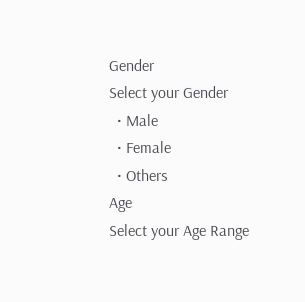Gender
Select your Gender
  • Male
  • Female
  • Others
Age
Select your Age Range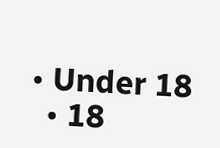• Under 18
  • 18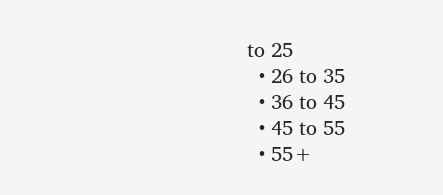to 25
  • 26 to 35
  • 36 to 45
  • 45 to 55
  • 55+